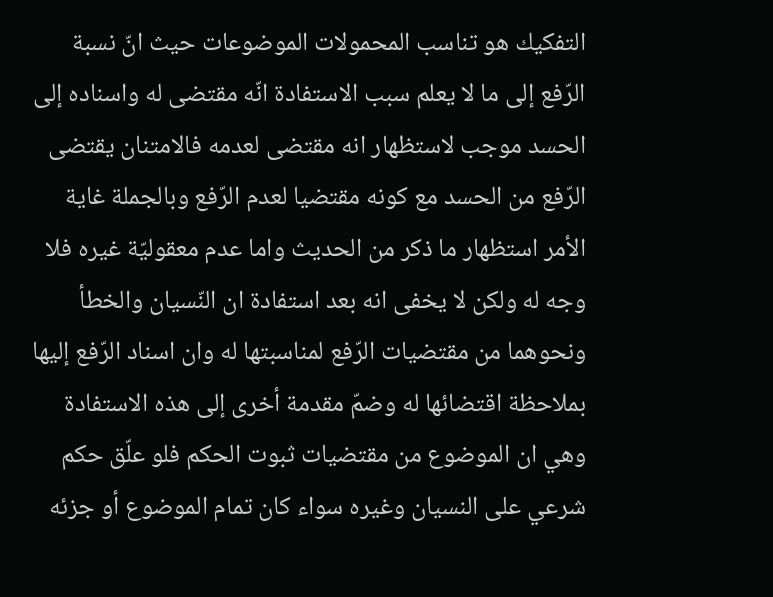التفكيك هو تناسب المحمولات الموضوعات حيث انّ نسبة الرّفع إلى ما لا يعلم سبب الاستفادة انّه مقتضى له واسناده إلى الحسد موجب لاستظهار انه مقتضى لعدمه فالامتنان يقتضى الرّفع من الحسد مع كونه مقتضيا لعدم الرّفع وبالجملة غاية الأمر استظهار ما ذكر من الحديث واما عدم معقوليّة غيره فلا وجه له ولكن لا يخفى انه بعد استفادة ان النّسيان والخطأ ونحوهما من مقتضيات الرّفع لمناسبتها له وان اسناد الرّفع إليها بملاحظة اقتضائها له وضمّ مقدمة أخرى إلى هذه الاستفادة وهي ان الموضوع من مقتضيات ثبوت الحكم فلو علّق حكم شرعي على النسيان وغيره سواء كان تمام الموضوع أو جزئه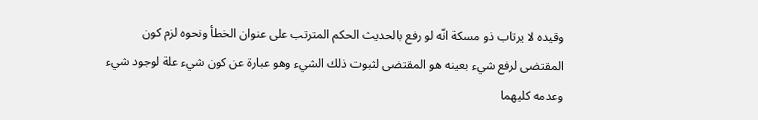وقيده لا يرتاب ذو مسكة انّه لو رفع بالحديث الحكم المترتب على عنوان الخطأ ونحوه لزم كون المقتضى لرفع شيء بعينه هو المقتضى لثبوت ذلك الشيء وهو عبارة عن كون شيء علة لوجود شيء وعدمه كليهما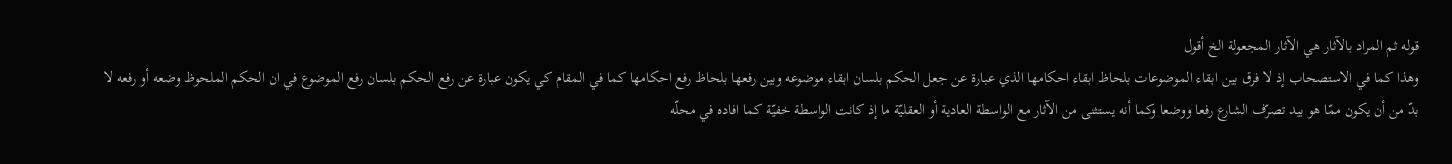قوله ثم المراد بالآثار هي الآثار المجعولة الخ أقول
وهذا كما في الاستصحاب إذ لا فرق بين ابقاء الموضوعات بلحاظ ابقاء احكامها الذي عبارة عن جعل الحكم بلسان ابقاء موضوعه وبين رفعها بلحاظ رفع احكامها كما في المقام كي يكون عبارة عن رفع الحكم بلسان رفع الموضوع في ان الحكم الملحوظ وضعه أو رفعه لا بدّ من أن يكون ممّا هو بيد تصرّف الشارع رفعا ووضعا وكما أنه يستثنى من الآثار مع الواسطة العادية أو العقليّة ما إذ كانت الواسطة خفيّة كما افاده في محلّه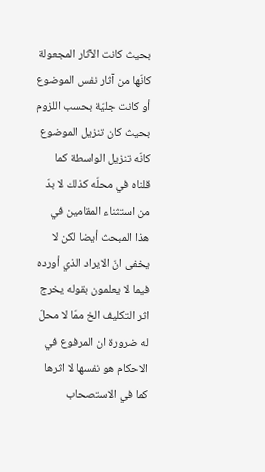بحيث كانت الآثار المجعولة كانّها من آثار نفس الموضوع أو كانت جليّة بحسب اللزوم بحيث كان تنزيل الموضوع كانّه تنزيل الواسطة كما قلناه في محلّه كذلك لا بدّ من استثناء المقامين في هذا المبحث أيضا لكن لا يخفى انّ الايراد الذي أورده فيما لا يعلمون بقوله يخرج اثر التكليف الخ ممّا لا محلّ له ضرورة ان المرفوع في الاحكام هو نفسها لا اثرها كما في الاستصحاب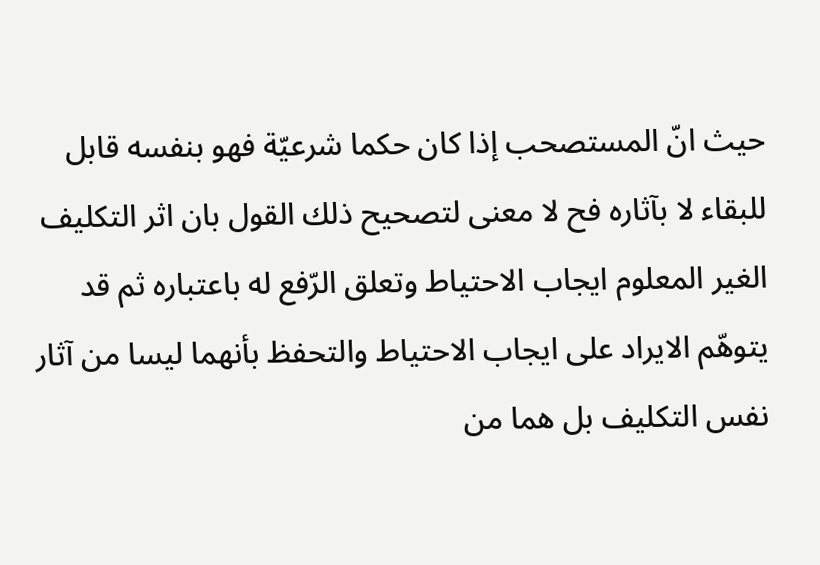حيث انّ المستصحب إذا كان حكما شرعيّة فهو بنفسه قابل للبقاء لا بآثاره فح لا معنى لتصحيح ذلك القول بان اثر التكليف الغير المعلوم ايجاب الاحتياط وتعلق الرّفع له باعتباره ثم قد يتوهّم الايراد على ايجاب الاحتياط والتحفظ بأنهما ليسا من آثار نفس التكليف بل هما من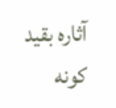آثاره بقيد كونه